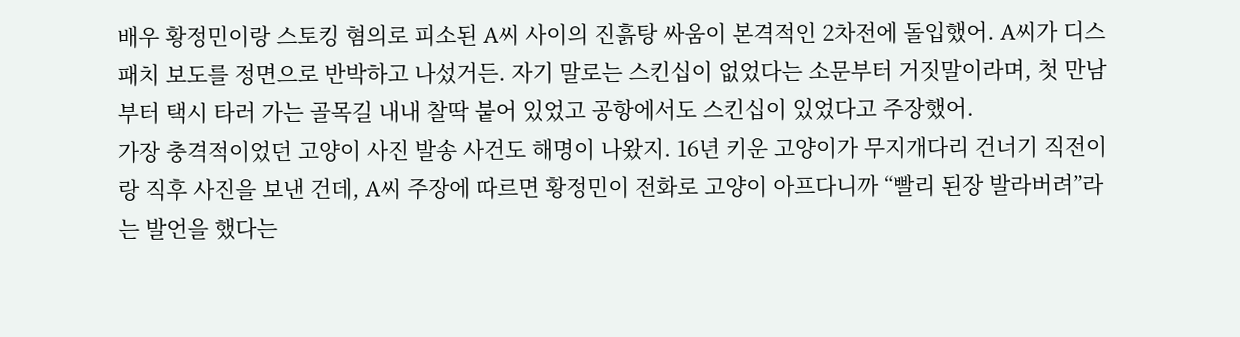배우 황정민이랑 스토킹 혐의로 피소된 A씨 사이의 진흙탕 싸움이 본격적인 2차전에 돌입했어. A씨가 디스패치 보도를 정면으로 반박하고 나섰거든. 자기 말로는 스킨십이 없었다는 소문부터 거짓말이라며, 첫 만남부터 택시 타러 가는 골목길 내내 찰딱 붙어 있었고 공항에서도 스킨십이 있었다고 주장했어.
가장 충격적이었던 고양이 사진 발송 사건도 해명이 나왔지. 16년 키운 고양이가 무지개다리 건너기 직전이랑 직후 사진을 보낸 건데, A씨 주장에 따르면 황정민이 전화로 고양이 아프다니까 “빨리 된장 발라버려”라는 발언을 했다는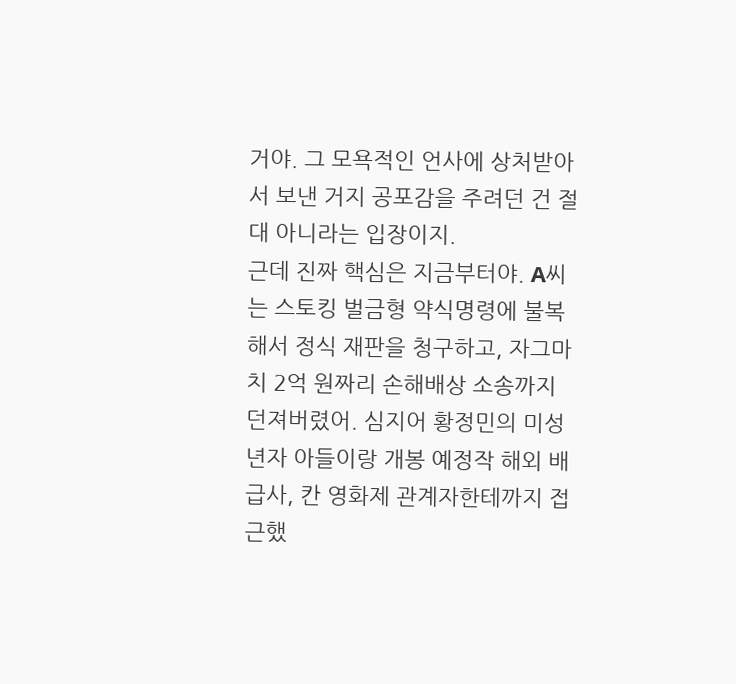거야. 그 모욕적인 언사에 상처받아서 보낸 거지 공포감을 주려던 건 절대 아니라는 입장이지.
근데 진짜 핵심은 지금부터야. A씨는 스토킹 벌금형 약식명령에 불복해서 정식 재판을 청구하고, 자그마치 2억 원짜리 손해배상 소송까지 던져버렸어. 심지어 황정민의 미성년자 아들이랑 개봉 예정작 해외 배급사, 칸 영화제 관계자한테까지 접근했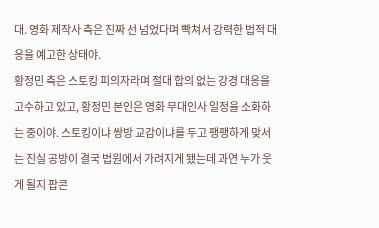대. 영화 제작사 측은 진짜 선 넘었다며 빡쳐서 강력한 법적 대응을 예고한 상태야.
황정민 측은 스토킹 피의자라며 절대 합의 없는 강경 대응을 고수하고 있고, 황정민 본인은 영화 무대인사 일정을 소화하는 중이야. 스토킹이냐 쌍방 교감이냐를 두고 팽팽하게 맞서는 진실 공방이 결국 법원에서 가려지게 됐는데 과연 누가 웃게 될지 팝콘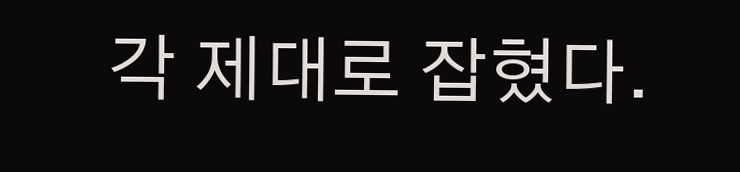각 제대로 잡혔다.